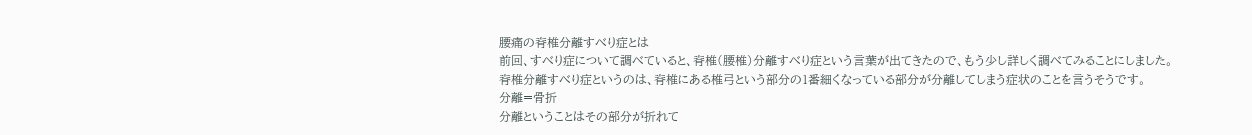腰痛の脊椎分離すべり症とは
前回、すべり症について調べていると、脊椎(腰椎)分離すべり症という言葉が出てきたので、もう少し詳しく調べてみることにしました。
脊椎分離すべり症というのは、脊椎にある椎弓という部分の1番細くなっている部分が分離してしまう症状のことを言うそうです。
分離=骨折
分離ということはその部分が折れて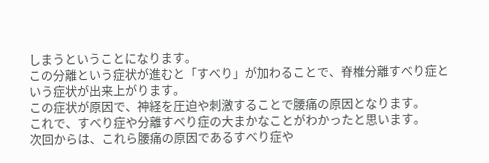しまうということになります。
この分離という症状が進むと「すべり」が加わることで、脊椎分離すべり症という症状が出来上がります。
この症状が原因で、神経を圧迫や刺激することで腰痛の原因となります。
これで、すべり症や分離すべり症の大まかなことがわかったと思います。
次回からは、これら腰痛の原因であるすべり症や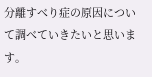分離すべり症の原因について調べていきたいと思います。